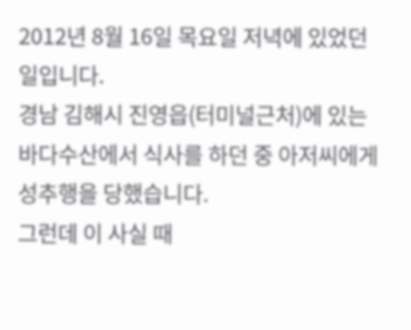2012년 8월 16일 목요일 저녁에 있었던 일입니다.
경남 김해시 진영읍(터미널근처)에 있는 바다수산에서 식사를 하던 중 아저씨에게 성추행을 당했습니다.
그런데 이 사실 때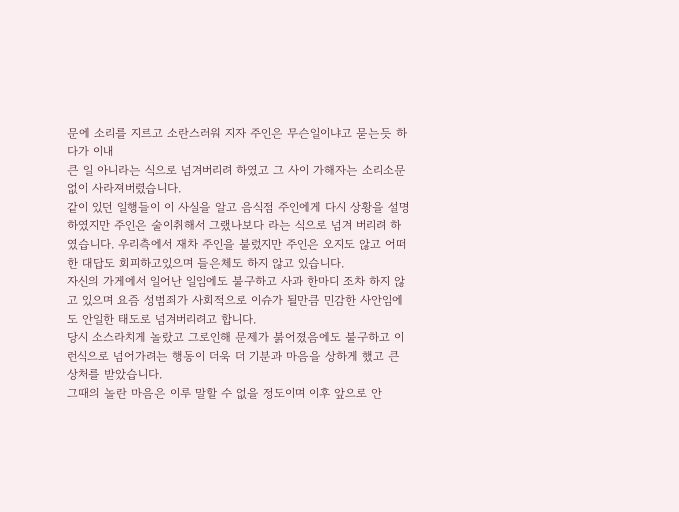문에 소리를 지르고 소란스러워 지자 주인은 무슨일이냐고 묻는듯 하다가 이내
큰 일 아니라는 식으로 넘겨버리려 하였고 그 사이 가해자는 소리소문없이 사라져버렸습니다.
같이 있던 일행들이 이 사실을 알고 음식점 주인에게 다시 상황을 설명하였지만 주인은 술이취해서 그랬나보다 라는 식으로 넘겨 버리려 하였습니다. 우리측에서 재차 주인을 불렀지만 주인은 오지도 않고 어떠한 대답도 회피하고있으며 들은체도 하지 않고 있습니다.
자신의 가게에서 일어난 일임에도 불구하고 사과 한마디 조차 하지 않고 있으며 요즘 성범죄가 사회적으로 이슈가 될만큼 민감한 사안임에도 안일한 태도로 넘겨버리려고 합니다.
당시 소스라치게 놀랐고 그로인해 문제가 붉어졌음에도 불구하고 이런식으로 넘어가려는 행동이 더욱 더 기분과 마음을 상하게 했고 큰 상처를 받았습니다.
그때의 놀란 마음은 이루 말할 수 없을 정도이며 이후 앞으로 안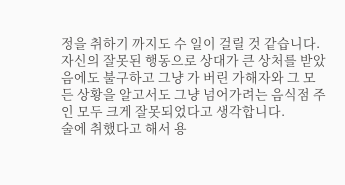정을 취하기 까지도 수 일이 걸릴 것 같습니다.
자신의 잘못된 행동으로 상대가 큰 상처를 받았음에도 불구하고 그냥 가 버린 가해자와 그 모든 상황을 알고서도 그냥 넘어가려는 음식점 주인 모두 크게 잘못되었다고 생각합니다.
술에 취했다고 해서 용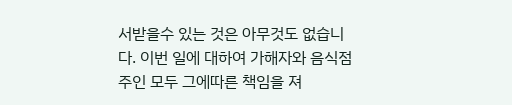서받을수 있는 것은 아무것도 없습니다. 이번 일에 대하여 가해자와 음식점 주인 모두 그에따른 책임을 져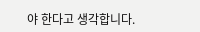야 한다고 생각합니다.